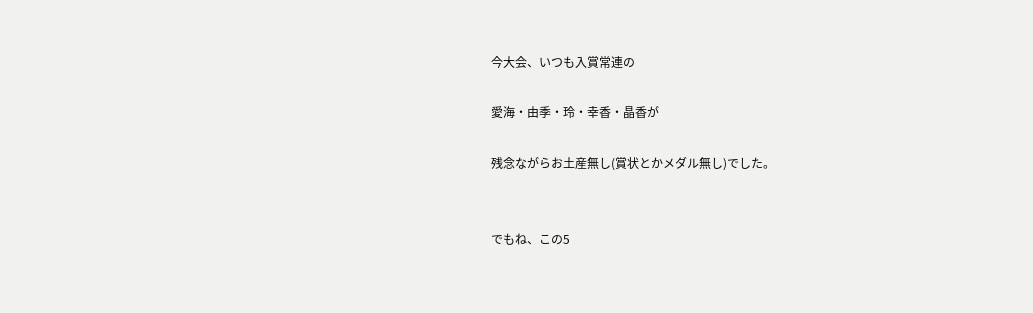今大会、いつも入賞常連の

愛海・由季・玲・幸香・晶香が

残念ながらお土産無し(賞状とかメダル無し)でした。


でもね、この5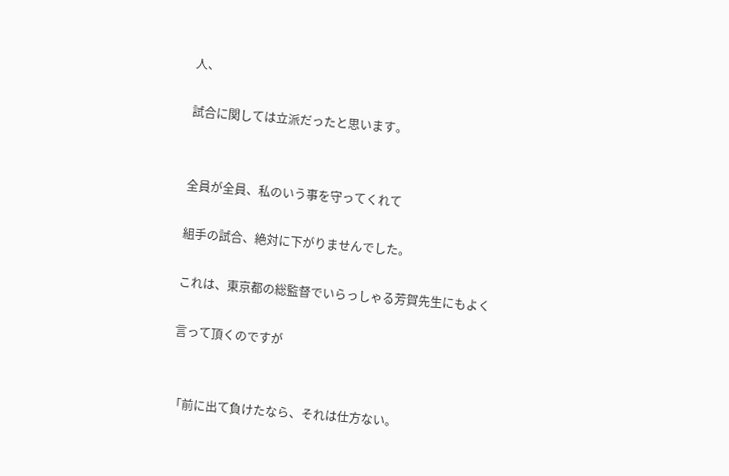人、

試合に関しては立派だったと思います。


全員が全員、私のいう事を守ってくれて

組手の試合、絶対に下がりませんでした。

これは、東京都の総監督でいらっしゃる芳賀先生にもよく

言って頂くのですが


「前に出て負けたなら、それは仕方ない。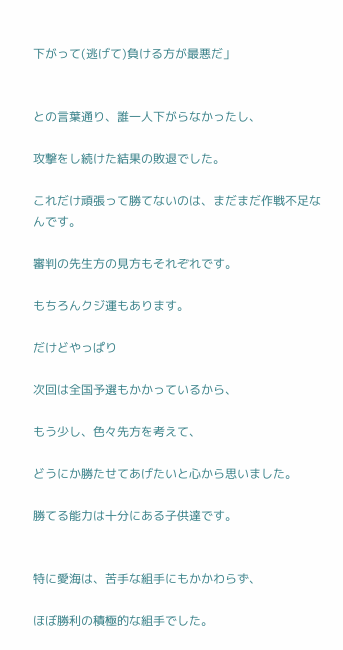下がって(逃げて)負ける方が最悪だ」


との言葉通り、誰一人下がらなかったし、

攻撃をし続けた結果の敗退でした。

これだけ頑張って勝てないのは、まだまだ作戦不足なんです。

審判の先生方の見方もそれぞれです。

もちろんクジ運もあります。

だけどやっぱり

次回は全国予選もかかっているから、

もう少し、色々先方を考えて、

どうにか勝たせてあげたいと心から思いました。

勝てる能力は十分にある子供達です。


特に愛海は、苦手な組手にもかかわらず、

ほぼ勝利の積極的な組手でした。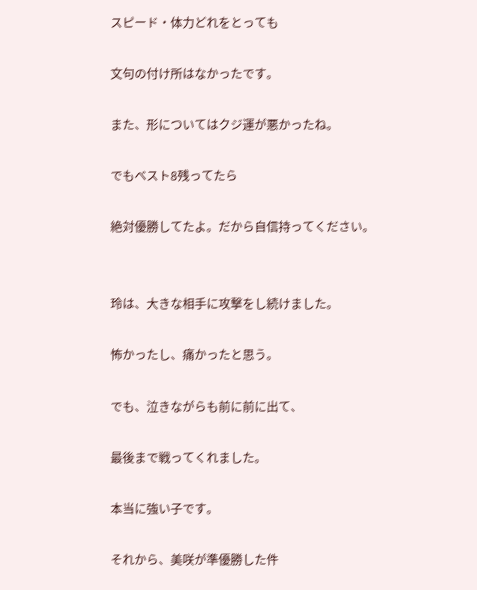スピード・体力どれをとっても

文句の付け所はなかったです。

また、形についてはクジ運が悪かったね。

でもベスト8残ってたら

絶対優勝してたよ。だから自信持ってください。


玲は、大きな相手に攻撃をし続けました。

怖かったし、痛かったと思う。

でも、泣きながらも前に前に出て、

最後まで戦ってくれました。

本当に強い子です。

それから、美咲が準優勝した件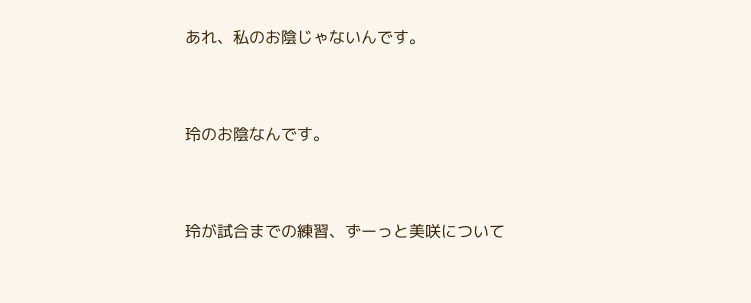あれ、私のお陰じゃないんです。


玲のお陰なんです。


玲が試合までの練習、ずーっと美咲について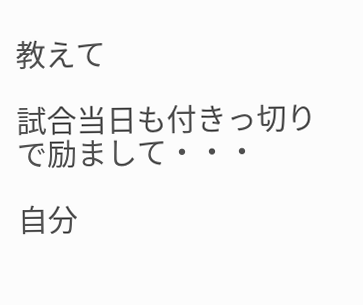教えて

試合当日も付きっ切りで励まして・・・

自分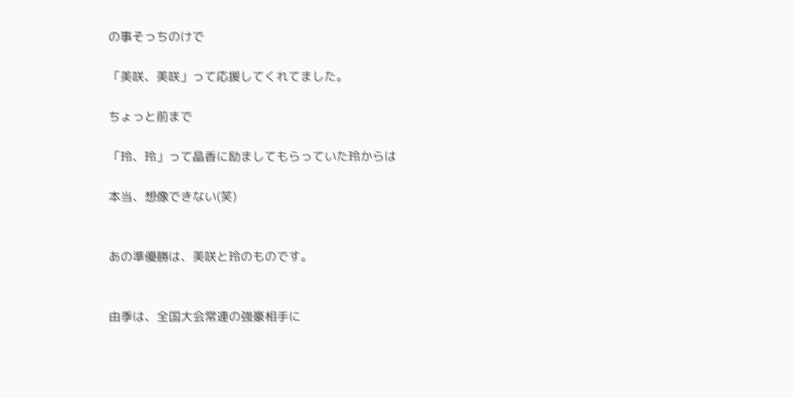の事そっちのけで

「美咲、美咲」って応援してくれてました。

ちょっと前まで

「玲、玲」って晶香に励ましてもらっていた玲からは

本当、想像できない(笑)


あの準優勝は、美咲と玲のものです。


由季は、全国大会常連の強豪相手に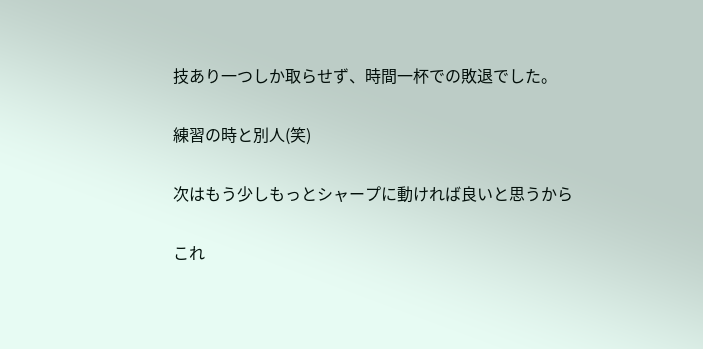技あり一つしか取らせず、時間一杯での敗退でした。

練習の時と別人(笑)

次はもう少しもっとシャープに動ければ良いと思うから

これ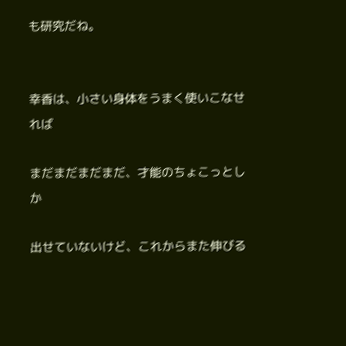も研究だね。


幸香は、小さい身体をうまく使いこなせれば

まだまだまだまだ、才能のちょこっとしか

出せていないけど、これからまた伸びる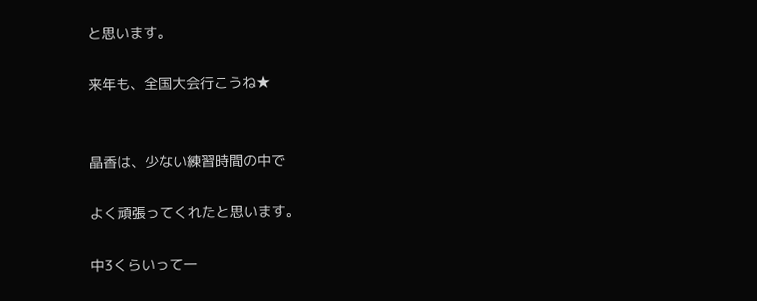と思います。

来年も、全国大会行こうね★


晶香は、少ない練習時間の中で

よく頑張ってくれたと思います。

中3くらいって一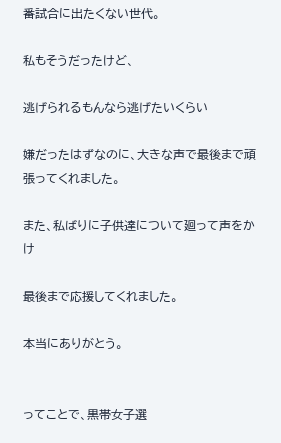番試合に出たくない世代。

私もそうだったけど、

逃げられるもんなら逃げたいくらい

嫌だったはずなのに、大きな声で最後まで頑張ってくれました。

また、私ばりに子供達について廻って声をかけ

最後まで応援してくれました。

本当にありがとう。


ってことで、黒帯女子選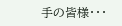手の皆様・・・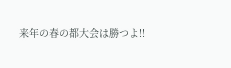来年の春の都大会は勝つよ!!